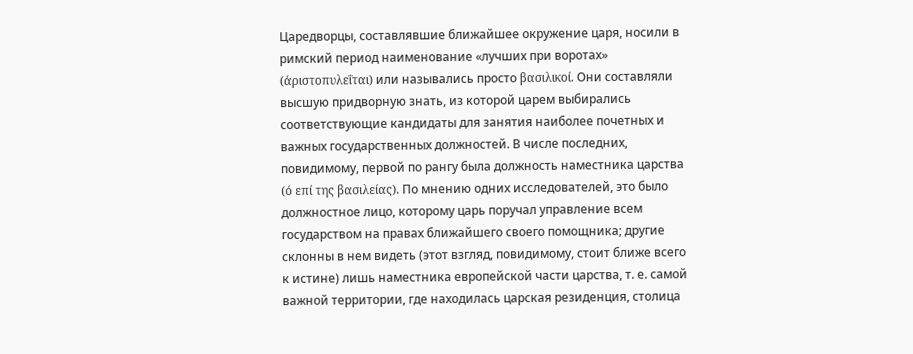Царедворцы, составлявшие ближайшее окружение царя, носили в римский период наименование «лучших при воротах» (άριστοπυλεΐται) или назывались просто βασιλικοί. Они составляли высшую придворную знать, из которой царем выбирались соответствующие кандидаты для занятия наиболее почетных и важных государственных должностей. В числе последних, повидимому, первой по рангу была должность наместника царства (ό επί της βασιλείας). По мнению одних исследователей, это было должностное лицо, которому царь поручал управление всем государством на правах ближайшего своего помощника; другие склонны в нем видеть (этот взгляд, повидимому, стоит ближе всего к истине) лишь наместника европейской части царства, т. е. самой важной территории, где находилась царская резиденция, столица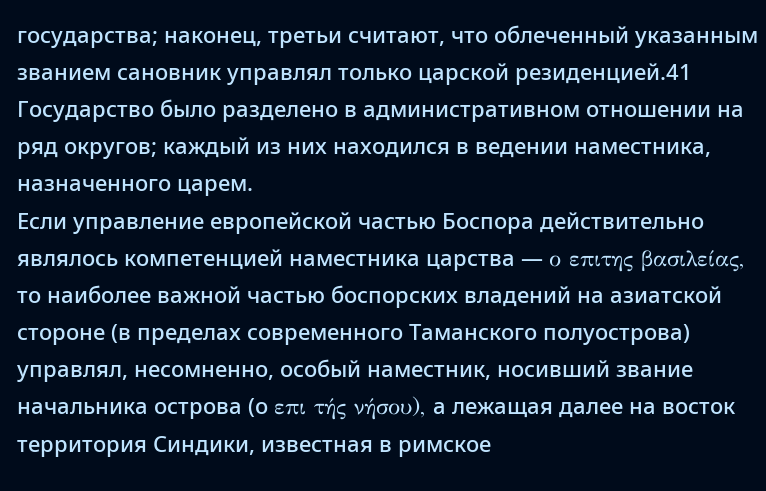государства; наконец, третьи считают, что облеченный указанным званием сановник управлял только царской резиденцией.41
Государство было разделено в административном отношении на ряд округов; каждый из них находился в ведении наместника, назначенного царем.
Если управление европейской частью Боспора действительно являлось компетенцией наместника царства — ο επιτης βασιλείας, то наиболее важной частью боспорских владений на азиатской стороне (в пределах современного Таманского полуострова) управлял, несомненно, особый наместник, носивший звание начальника острова (о επι τής νήσου), а лежащая далее на восток территория Синдики, известная в римское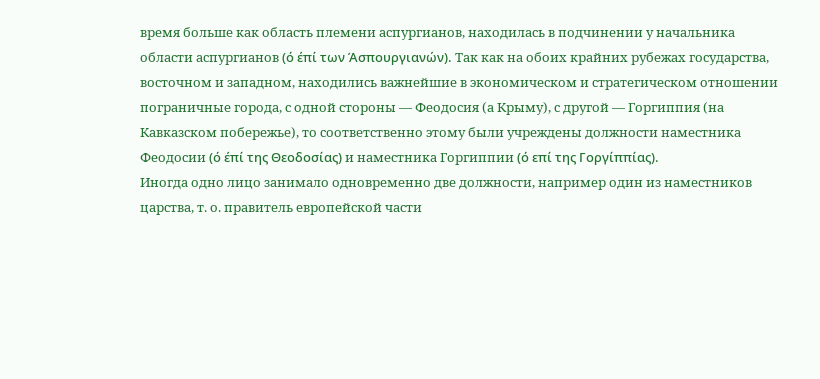время больше как область племени аспургианов, находилась в подчинении у начальника области аспургианов (ό έπί των Άσπουργιανών). Так как на обоих крайних рубежах государства, восточном и западном, находились важнейшие в экономическом и стратегическом отношении пограничные города, с одной стороны — Феодосия (а Крыму), с другой — Горгиппия (на Кавказском побережье), то соответственно этому были учреждены должности наместника Феодосии (ό έπί της Θεοδοσίας) и наместника Горгиппии (ό επί της Γοργίππίας).
Иногда одно лицо занимало одновременно две должности, например один из наместников царства, т. о. правитель европейской части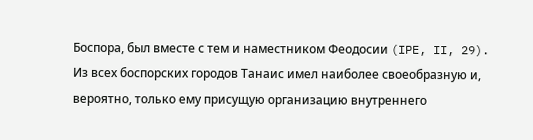Боспора, был вместе с тем и наместником Феодосии (IPE, II, 29).
Из всех боспорских городов Танаис имел наиболее своеобразную и, вероятно, только ему присущую организацию внутреннего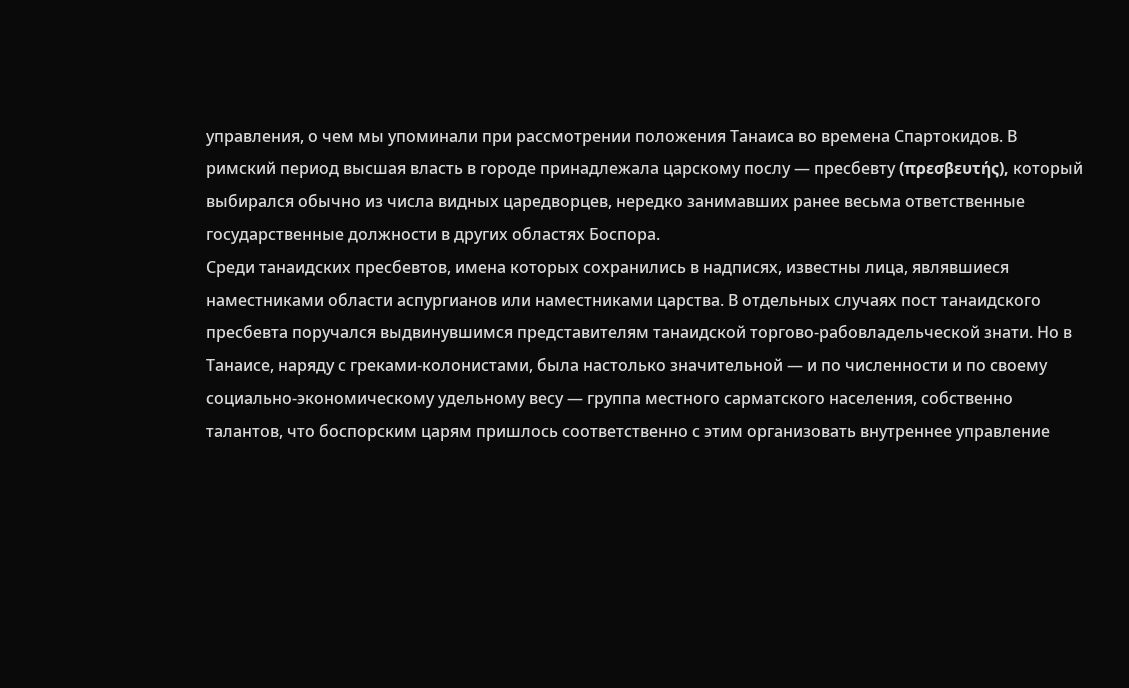управления, о чем мы упоминали при рассмотрении положения Танаиса во времена Спартокидов. В римский период высшая власть в городе принадлежала царскому послу — пресбевту (πρεσβευτής), который выбирался обычно из числа видных царедворцев, нередко занимавших ранее весьма ответственные государственные должности в других областях Боспора.
Среди танаидских пресбевтов, имена которых сохранились в надписях, известны лица, являвшиеся наместниками области аспургианов или наместниками царства. В отдельных случаях пост танаидского пресбевта поручался выдвинувшимся представителям танаидской торгово-рабовладельческой знати. Но в Танаисе, наряду с греками-колонистами, была настолько значительной — и по численности и по своему социально-экономическому удельному весу — группа местного сарматского населения, собственно талантов, что боспорским царям пришлось соответственно с этим организовать внутреннее управление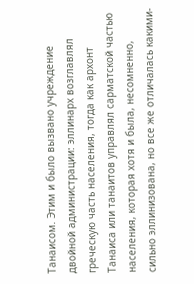Танаисом. Этим и было вызвано учреждение двойной администрации: эллинарх возглавлял греческую часть населения, тогда как архонт Танаиса или танаитов управлял сарматской частью населения, которая хотя и была, несомненно, сильно эллинизована, но все же отличалась какими-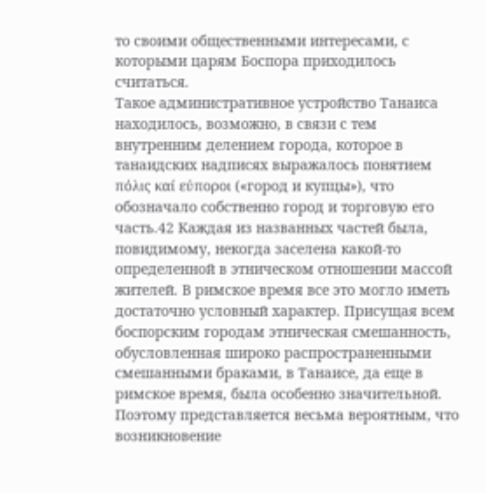то своими общественными интересами, с которыми царям Боспора приходилось считаться.
Такое административное устройство Танаиса находилось, возможно, в связи с тем внутренним делением города, которое в танаидских надписях выражалось понятием πόλις καί εύποροι («город и купцы»), что обозначало собственно город и торговую его часть.42 Каждая из названных частей была, повидимому, некогда заселена какой-то определенной в этническом отношении массой жителей. В римское время все это могло иметь достаточно условный характер. Присущая всем боспорским городам этническая смешанность, обусловленная широко распространенными смешанными браками, в Танаисе, да еще в римское время, была особенно значительной. Поэтому представляется весьма вероятным, что возникновение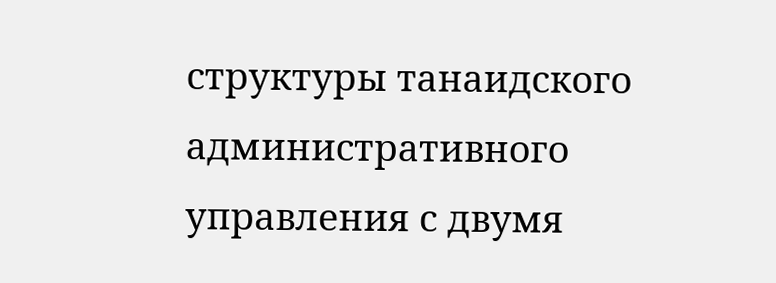структуры танаидского административного управления с двумя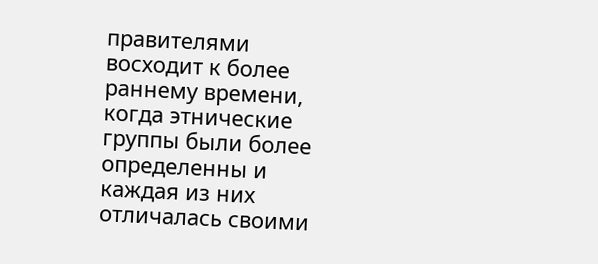правителями восходит к более раннему времени, когда этнические группы были более определенны и каждая из них отличалась своими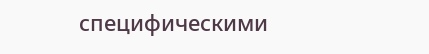специфическими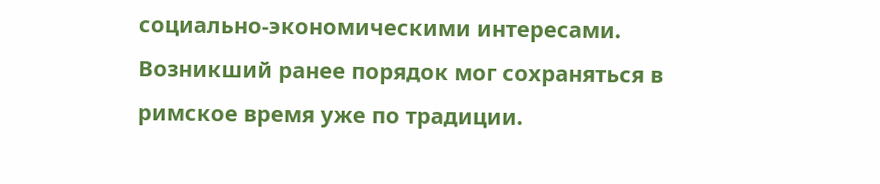социально-экономическими интересами. Возникший ранее порядок мог сохраняться в римское время уже по традиции.